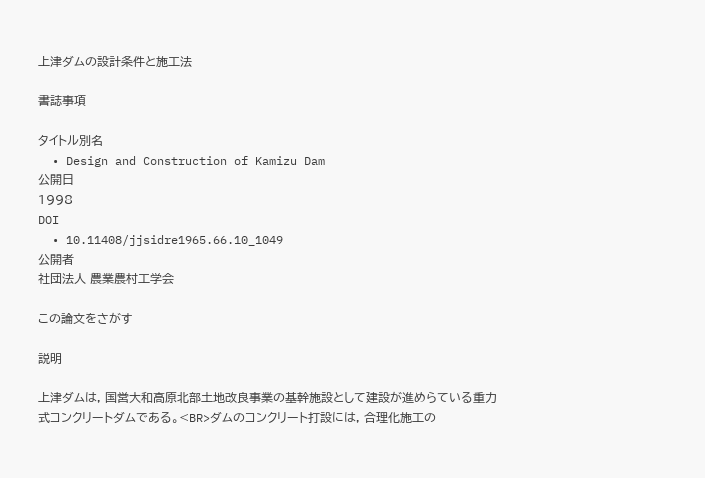上津ダムの設計条件と施工法

書誌事項

タイトル別名
  • Design and Construction of Kamizu Dam
公開日
1998
DOI
  • 10.11408/jjsidre1965.66.10_1049
公開者
社団法人 農業農村工学会

この論文をさがす

説明

上津ダムは, 国営大和高原北部土地改良事業の基幹施設として建設が進めらている重力式コンクリートダムである。<BR>ダムのコンクリート打設には, 合理化施工の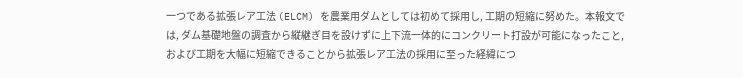一つである拡張レア工法 (ELCM) を農業用ダムとしては初めて採用し, 工期の短縮に努めた。本報文では, ダム基礎地盤の調査から縦継ぎ目を設けずに上下流一体的にコンクリート打設が可能になったこと, および工期を大幅に短縮できることから拡張レア工法の採用に至った経緯につ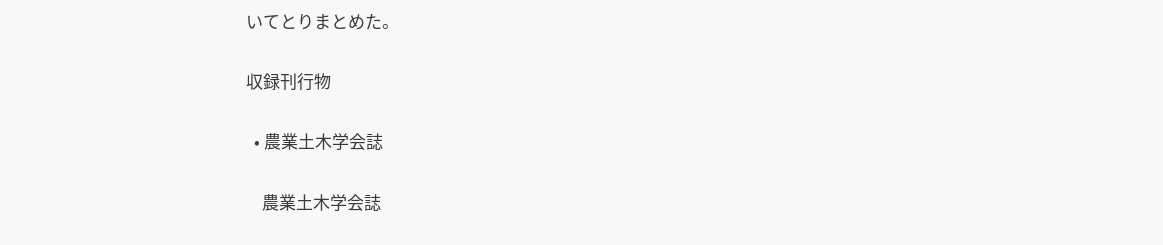いてとりまとめた。

収録刊行物

  • 農業土木学会誌

    農業土木学会誌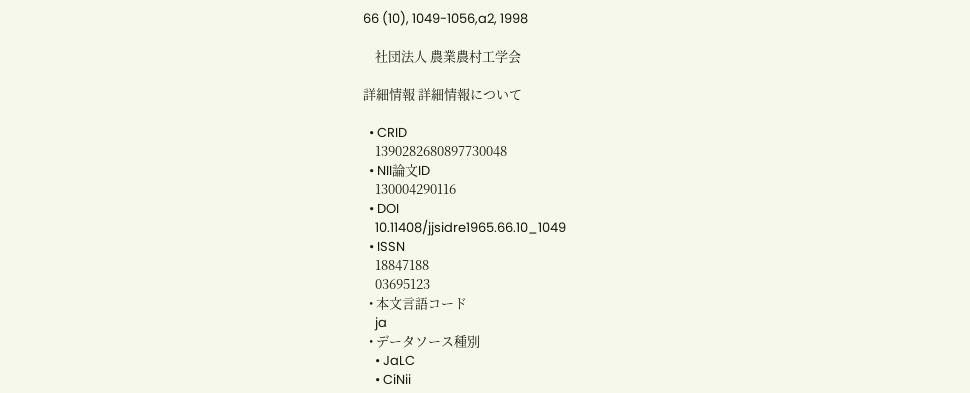66 (10), 1049-1056,a2, 1998

    社団法人 農業農村工学会

詳細情報 詳細情報について

  • CRID
    1390282680897730048
  • NII論文ID
    130004290116
  • DOI
    10.11408/jjsidre1965.66.10_1049
  • ISSN
    18847188
    03695123
  • 本文言語コード
    ja
  • データソース種別
    • JaLC
    • CiNii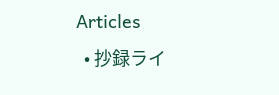Articles
  • 抄録ライ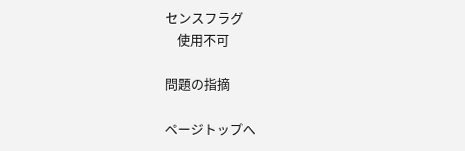センスフラグ
    使用不可

問題の指摘

ページトップへ